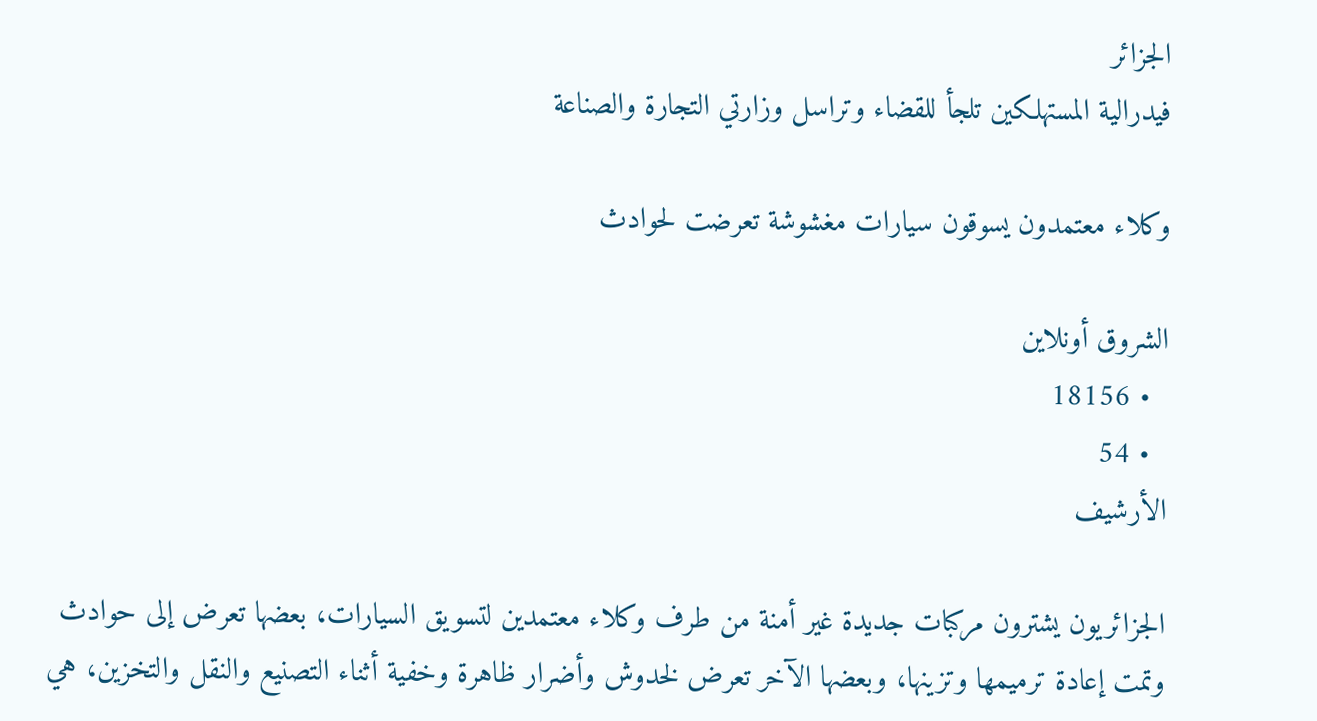الجزائر
فيدرالية المستهلكين تلجأ للقضاء وتراسل وزارتي التجارة والصناعة

وكلاء معتمدون يسوقون سيارات مغشوشة تعرضت لحوادث

الشروق أونلاين
  • 18156
  • 54
الأرشيف

الجزائريون يشترون مركبات جديدة غير أمنة من طرف وكلاء معتمدين لتسويق السيارات، بعضها تعرض إلى حوادث وتمت إعادة ترميمها وتزينها، وبعضها الآخر تعرض لخدوش وأضرار ظاهرة وخفية أثناء التصنيع والنقل والتخزين، هي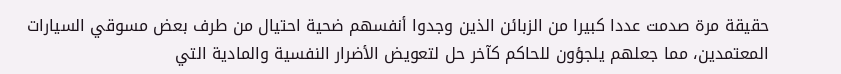حقيقة مرة صدمت عددا كبيرا من الزبائن الذين وجدوا أنفسهم ضحية احتيال من طرف بعض مسوقي السيارات المعتمدين، مما جعلهم يلجؤون للحاكم كآخر حل لتعويض الأضرار النفسية والمادية التي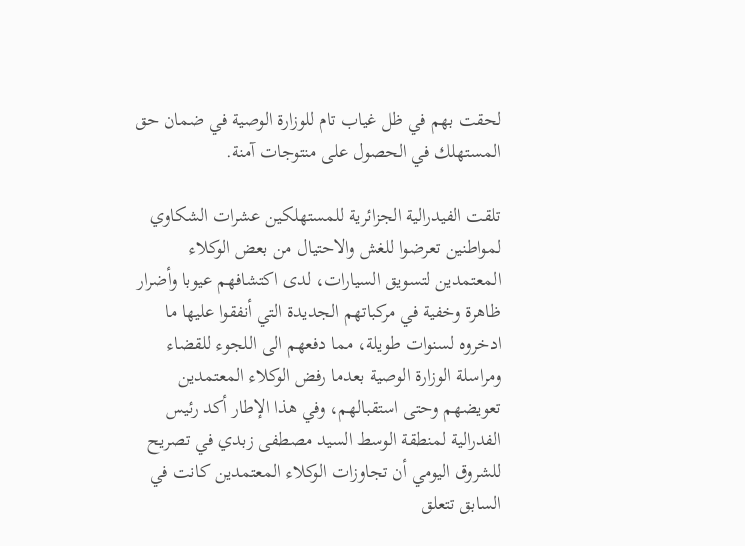لحقت بهم في ظل غياب تام للوزارة الوصية في ضمان حق المستهلك في الحصول على منتوجات آمنة.

تلقت الفيدرالية الجزائرية للمستهلكين عشرات الشكاوي لمواطنين تعرضوا للغش والاحتيال من بعض الوكلاء المعتمدين لتسويق السيارات، لدى اكتشافهم عيوبا وأضرار ظاهرة وخفية في مركباتهم الجديدة التي أنفقوا عليها ما ادخروه لسنوات طويلة، مما دفعهم الى اللجوء للقضاء ومراسلة الوزارة الوصية بعدما رفض الوكلاء المعتمدين تعويضهم وحتى استقبالهم، وفي هذا الإطار أكد رئيس الفدرالية لمنطقة الوسط السيد مصطفى زبدي في تصريح للشروق اليومي أن تجاوزات الوكلاء المعتمدين كانت في السابق تتعلق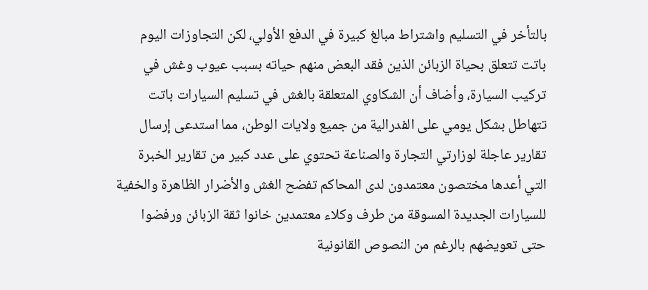بالتأخر في التسليم واشتراط مبالغ كبيرة في الدفع الأولي، لكن التجاوزات اليوم باتت تتعلق بحياة الزبائن الذين فقد البعض منهم حياته بسبب عيوب وغش في تركيب السيارة، وأضاف أن الشكاوي المتعلقة بالغش في تسليم السيارات باتت تتهاطل بشكل يومي على الفدرالية من جميع ولايات الوطن، مما استدعى إرسال تقارير عاجلة لوزارتي التجارة والصناعة تحتوي على عدد كبير من تقارير الخبرة التي أعدها مختصون معتمدون لدى المحاكم تفضح الغش والأضرار الظاهرة والخفية للسيارات الجديدة المسوقة من طرف وكلاء معتمدين خانوا ثقة الزبائن ورفضوا حتى تعويضهم بالرغم من النصوص القانونية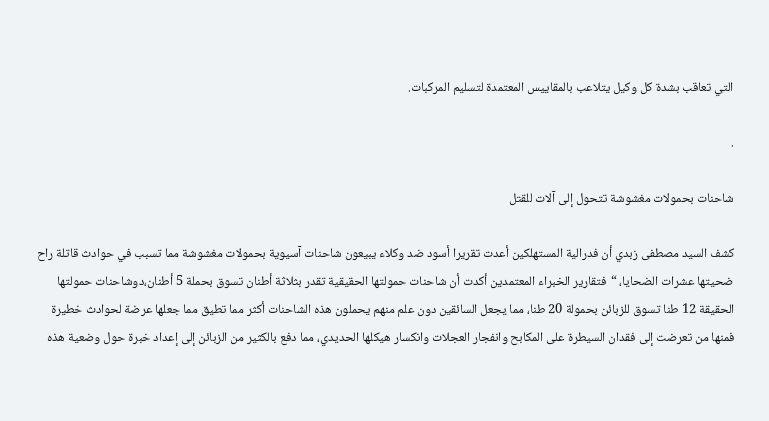التي تعاقب بشدة كل وكيل يتلاعب بالمقاييس المعتمدة لتسليم المركبات.

.

شاحنات بحمولات مغشوشة تتحول إلى آلات للقتل

كشف السيد مصطفى زبدي أن فدرالية المستهلكين أعدت تقريرا أسود ضد وكلاء يبيعون شاحنات آسيوية بحمولات مغشوشة مما تسبب في حوادث قاتلة راح ضحيتها عشرات الضحايا، “فتقارير الخبراء المعتمدين أكدت أن شاحنات حمولتها الحقيقية تقدر بثلاثة أطنان تسوق بحملة 5 أطنان،دوشاحنات حمولتها الحقيقة 12 طنا تسوق للزبائن بحمولة 20 طنا، مما يجعل السائقين دون علم منهم يحملون هذه الشاحنات أكثر مما تطيق مما جعلها عرضة لحوادث خطيرة فمنها من تعرضت إلى فقدان السيطرة على المكابح وانفجار العجلات وانكسار هيكلها الحديدي، مما دفع بالكثير من الزبائن إلى إعداد خبرة حول وضعية هذه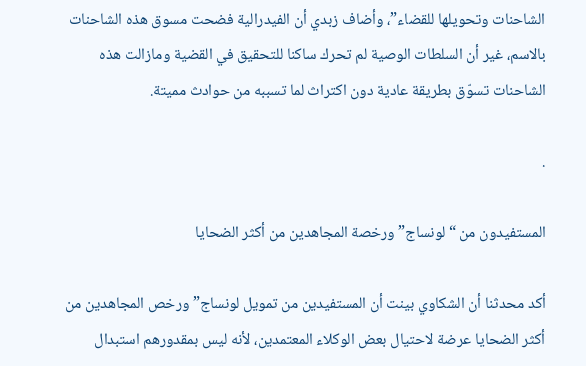الشاحنات وتحويلها للقضاء”، وأضاف زبدي أن الفيدرالية فضحت مسوق هذه الشاحنات بالاسم، غير أن السلطات الوصية لم تحرك ساكنا للتحقيق في القضية ومازالت هذه الشاحنات تسوّق بطريقة عادية دون اكتراث لما تسببه من حوادث مميتة.

.

المستفيدون من “لونساج” ورخصة المجاهدين من أكثر الضحايا

أكد محدثنا أن الشكاوي بينت أن المستفيدين من تمويل لونساج” ورخص المجاهدين من أكثر الضحايا عرضة لاحتيال بعض الوكلاء المعتمدين، لأنه ليس بمقدورهم استبدال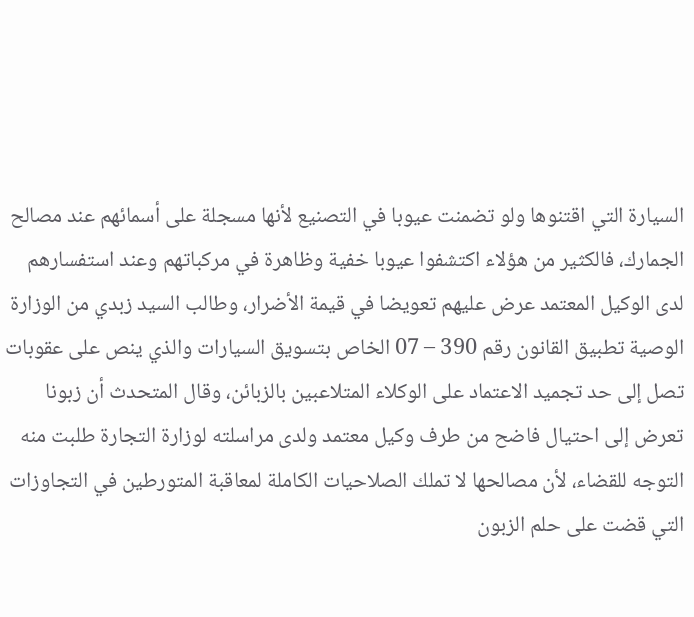السيارة التي اقتنوها ولو تضمنت عيوبا في التصنيع لأنها مسجلة على أسمائهم عند مصالح الجمارك، فالكثير من هؤلاء اكتشفوا عيوبا خفية وظاهرة في مركباتهم وعند استفسارهم لدى الوكيل المعتمد عرض عليهم تعويضا في قيمة الأضرار، وطالب السيد زبدي من الوزارة الوصية تطبيق القانون رقم 390 – 07 الخاص بتسويق السيارات والذي ينص على عقوبات تصل إلى حد تجميد الاعتماد على الوكلاء المتلاعبين بالزبائن، وقال المتحدث أن زبونا تعرض إلى احتيال فاضح من طرف وكيل معتمد ولدى مراسلته لوزارة التجارة طلبت منه التوجه للقضاء، لأن مصالحها لا تملك الصلاحيات الكاملة لمعاقبة المتورطين في التجاوزات التي قضت على حلم الزبون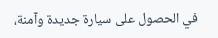في الحصول على سيارة جديدة وآمنة،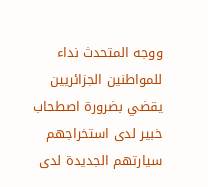ووجه المتحدث نداء للمواطنين الجزائريين يقضي بضرورة اصطحاب خبير لدى استخراجهم سيارتهم الجديدة لدى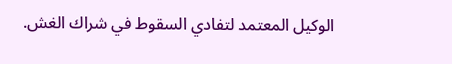الوكيل المعتمد لتفادي السقوط في شراك الغش.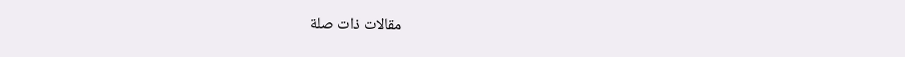مقالات ذات صلة